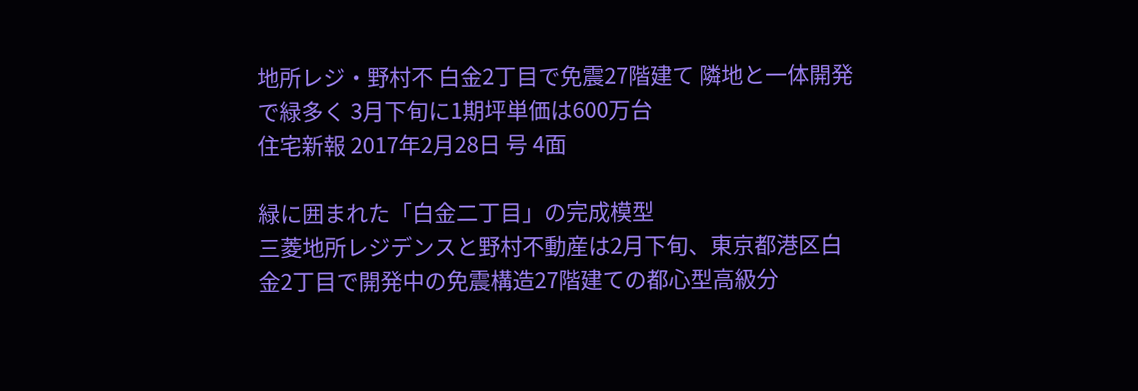地所レジ・野村不 白金2丁目で免震27階建て 隣地と一体開発で緑多く 3月下旬に1期坪単価は600万台
住宅新報 2017年2月28日 号 4面

緑に囲まれた「白金二丁目」の完成模型
三菱地所レジデンスと野村不動産は2月下旬、東京都港区白金2丁目で開発中の免震構造27階建ての都心型高級分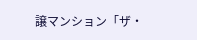譲マンション「ザ・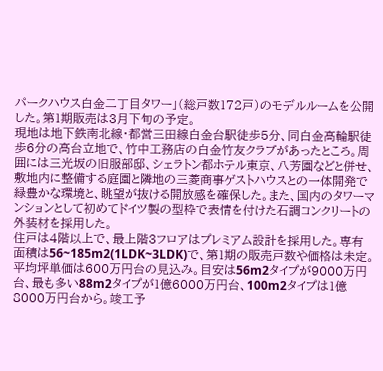パークハウス白金二丁目タワー」(総戸数172戸)のモデルルームを公開した。第1期販売は3月下旬の予定。
現地は地下鉄南北線・都営三田線白金台駅徒歩5分、同白金高輪駅徒歩6分の高台立地で、竹中工務店の白金竹友クラブがあったところ。周囲には三光坂の旧服部邸、シェラトン都ホテル東京、八芳園などと併せ、敷地内に整備する庭園と隣地の三菱商事ゲストハウスとの一体開発で緑豊かな環境と、眺望が抜ける開放感を確保した。また、国内のタワーマンションとして初めてドイツ製の型枠で表情を付けた石調コンクリートの外装材を採用した。
住戸は4階以上で、最上階3フロアはプレミアム設計を採用した。専有面積は56~185m2(1LDK~3LDK)で、第1期の販売戸数や価格は未定。平均坪単価は600万円台の見込み。目安は56m2タイプが9000万円台、最も多い88m2タイプが1億6000万円台、100m2タイプは1億8000万円台から。竣工予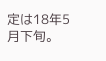定は18年5月下旬。